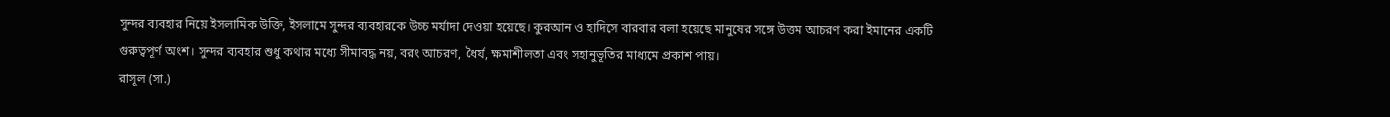সুন্দর ব্যবহার নিয়ে ইসলামিক উক্তি, ইসলামে সুন্দর ব্যবহারকে উচ্চ মর্যাদা দেওয়া হয়েছে। কুরআন ও হাদিসে বারবার বলা হয়েছে মানুষের সঙ্গে উত্তম আচরণ করা ইমানের একটি গুরুত্বপূর্ণ অংশ। সুন্দর ব্যবহার শুধু কথার মধ্যে সীমাবদ্ধ নয়, বরং আচরণ, ধৈর্য, ক্ষমাশীলতা এবং সহানুভূতির মাধ্যমে প্রকাশ পায়।
রাসূল (সা.)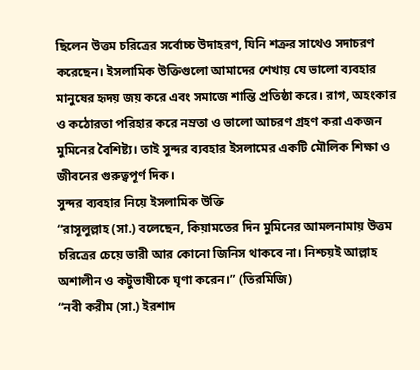ছিলেন উত্তম চরিত্রের সর্বোচ্চ উদাহরণ, যিনি শত্রুর সাথেও সদাচরণ করেছেন। ইসলামিক উক্তিগুলো আমাদের শেখায় যে ভালো ব্যবহার মানুষের হৃদয় জয় করে এবং সমাজে শান্তি প্রতিষ্ঠা করে। রাগ, অহংকার ও কঠোরতা পরিহার করে নম্রতা ও ভালো আচরণ গ্রহণ করা একজন মুমিনের বৈশিষ্ট্য। তাই সুন্দর ব্যবহার ইসলামের একটি মৌলিক শিক্ষা ও জীবনের গুরুত্বপূর্ণ দিক।
সুন্দর ব্যবহার নিয়ে ইসলামিক উক্তি
“রাসূলুল্লাহ (সা.) বলেছেন, কিয়ামতের দিন মুমিনের আমলনামায় উত্তম চরিত্রের চেয়ে ভারী আর কোনো জিনিস থাকবে না। নিশ্চয়ই আল্লাহ অশালীন ও কটুভাষীকে ঘৃণা করেন।” (তিরমিজি)
“নবী করীম (সা.) ইরশাদ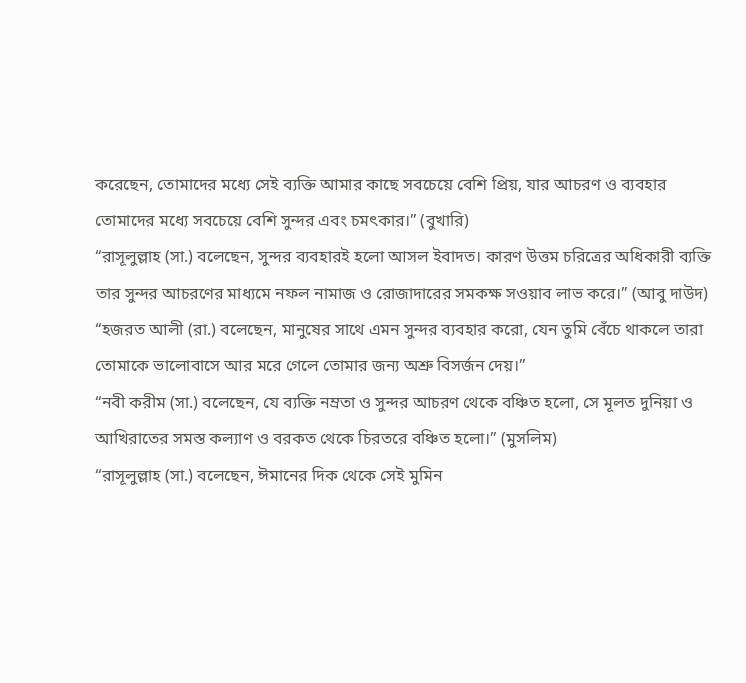করেছেন, তোমাদের মধ্যে সেই ব্যক্তি আমার কাছে সবচেয়ে বেশি প্রিয়, যার আচরণ ও ব্যবহার তোমাদের মধ্যে সবচেয়ে বেশি সুন্দর এবং চমৎকার।” (বুখারি)
“রাসূলুল্লাহ (সা.) বলেছেন, সুন্দর ব্যবহারই হলো আসল ইবাদত। কারণ উত্তম চরিত্রের অধিকারী ব্যক্তি তার সুন্দর আচরণের মাধ্যমে নফল নামাজ ও রোজাদারের সমকক্ষ সওয়াব লাভ করে।” (আবু দাউদ)
“হজরত আলী (রা.) বলেছেন, মানুষের সাথে এমন সুন্দর ব্যবহার করো, যেন তুমি বেঁচে থাকলে তারা তোমাকে ভালোবাসে আর মরে গেলে তোমার জন্য অশ্রু বিসর্জন দেয়।”
“নবী করীম (সা.) বলেছেন, যে ব্যক্তি নম্রতা ও সুন্দর আচরণ থেকে বঞ্চিত হলো, সে মূলত দুনিয়া ও আখিরাতের সমস্ত কল্যাণ ও বরকত থেকে চিরতরে বঞ্চিত হলো।” (মুসলিম)
“রাসূলুল্লাহ (সা.) বলেছেন, ঈমানের দিক থেকে সেই মুমিন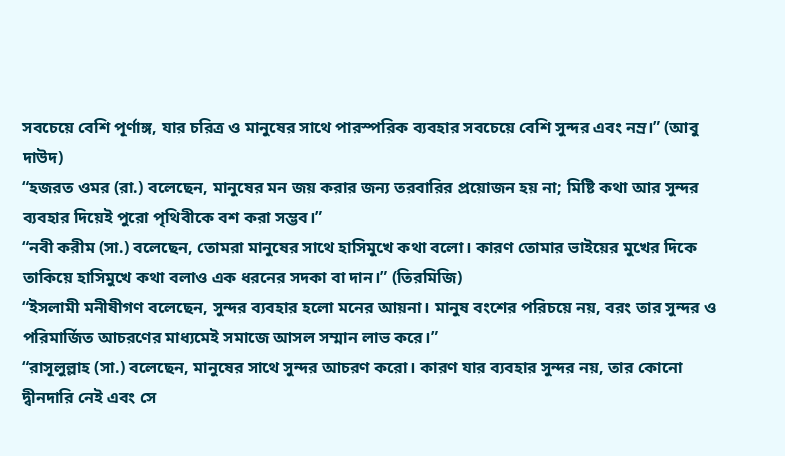সবচেয়ে বেশি পূর্ণাঙ্গ, যার চরিত্র ও মানুষের সাথে পারস্পরিক ব্যবহার সবচেয়ে বেশি সুন্দর এবং নম্র।” (আবু দাউদ)
“হজরত ওমর (রা.) বলেছেন, মানুষের মন জয় করার জন্য তরবারির প্রয়োজন হয় না; মিষ্টি কথা আর সুন্দর ব্যবহার দিয়েই পুরো পৃথিবীকে বশ করা সম্ভব।”
“নবী করীম (সা.) বলেছেন, তোমরা মানুষের সাথে হাসিমুখে কথা বলো। কারণ তোমার ভাইয়ের মুখের দিকে তাকিয়ে হাসিমুখে কথা বলাও এক ধরনের সদকা বা দান।” (তিরমিজি)
“ইসলামী মনীষীগণ বলেছেন, সুন্দর ব্যবহার হলো মনের আয়না। মানুষ বংশের পরিচয়ে নয়, বরং তার সুন্দর ও পরিমার্জিত আচরণের মাধ্যমেই সমাজে আসল সম্মান লাভ করে।”
“রাসূলুল্লাহ (সা.) বলেছেন, মানুষের সাথে সুন্দর আচরণ করো। কারণ যার ব্যবহার সুন্দর নয়, তার কোনো দ্বীনদারি নেই এবং সে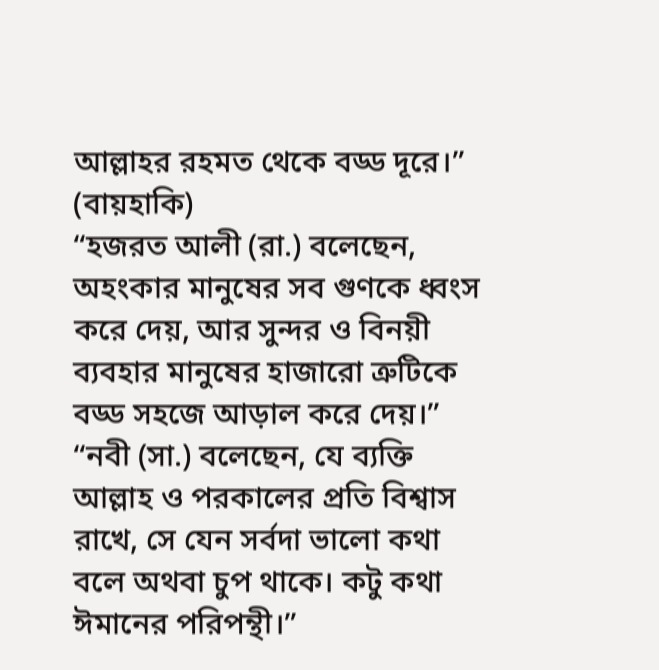আল্লাহর রহমত থেকে বড্ড দূরে।” (বায়হাকি)
“হজরত আলী (রা.) বলেছেন, অহংকার মানুষের সব গুণকে ধ্বংস করে দেয়, আর সুন্দর ও বিনয়ী ব্যবহার মানুষের হাজারো ত্রুটিকে বড্ড সহজে আড়াল করে দেয়।”
“নবী (সা.) বলেছেন, যে ব্যক্তি আল্লাহ ও পরকালের প্রতি বিশ্বাস রাখে, সে যেন সর্বদা ভালো কথা বলে অথবা চুপ থাকে। কটু কথা ঈমানের পরিপন্থী।”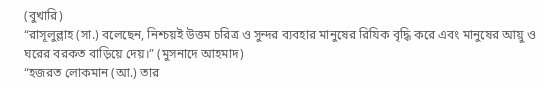(বুখারি)
“রাসূলুল্লাহ (সা.) বলেছেন, নিশ্চয়ই উত্তম চরিত্র ও সুন্দর ব্যবহার মানুষের রিযিক বৃদ্ধি করে এবং মানুষের আয়ু ও ঘরের বরকত বাড়িয়ে দেয়।” (মুসনাদে আহমাদ)
“হজরত লোকমান (আ.) তার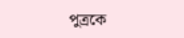পুত্রকে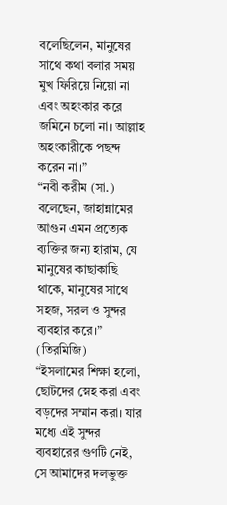বলেছিলেন, মানুষের সাথে কথা বলার সময় মুখ ফিরিয়ে নিয়ো না এবং অহংকার করে জমিনে চলো না। আল্লাহ অহংকারীকে পছন্দ করেন না।”
“নবী করীম (সা.) বলেছেন, জাহান্নামের আগুন এমন প্রত্যেক ব্যক্তির জন্য হারাম, যে মানুষের কাছাকাছি থাকে, মানুষের সাথে সহজ, সরল ও সুন্দর ব্যবহার করে।” (তিরমিজি)
“ইসলামের শিক্ষা হলো, ছোটদের স্নেহ করা এবং বড়দের সম্মান করা। যার মধ্যে এই সুন্দর ব্যবহারের গুণটি নেই, সে আমাদের দলভুক্ত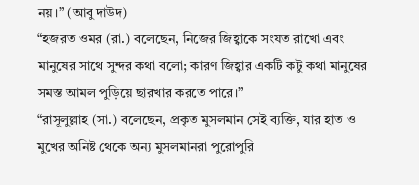নয়।” (আবু দাউদ)
“হজরত ওমর (রা.) বলেছেন, নিজের জিহ্বাকে সংযত রাখো এবং মানুষের সাথে সুন্দর কথা বলো; কারণ জিহ্বার একটি কটু কথা মানুষের সমস্ত আমল পুড়িয়ে ছারখার করতে পারে।”
“রাসূলুল্লাহ (সা.) বলেছেন, প্রকৃত মুসলমান সেই ব্যক্তি, যার হাত ও মুখের অনিষ্ট থেকে অন্য মুসলমানরা পুরোপুরি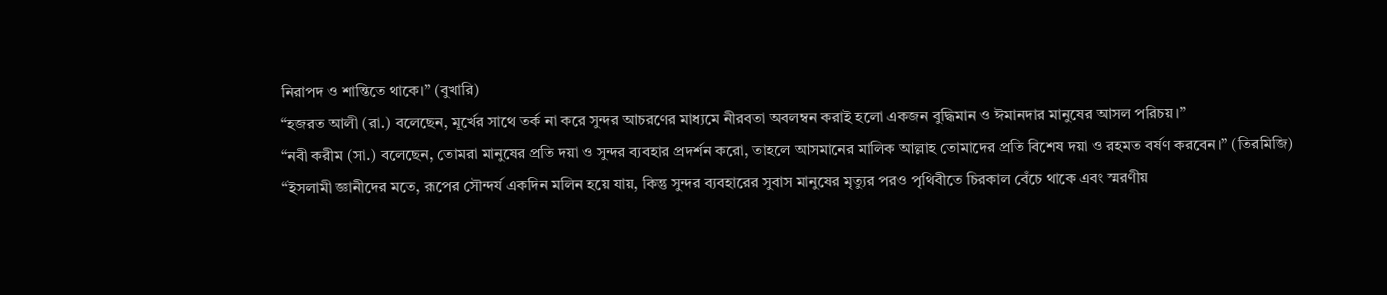নিরাপদ ও শান্তিতে থাকে।” (বুখারি)
“হজরত আলী (রা.) বলেছেন, মূর্খের সাথে তর্ক না করে সুন্দর আচরণের মাধ্যমে নীরবতা অবলম্বন করাই হলো একজন বুদ্ধিমান ও ঈমানদার মানুষের আসল পরিচয়।”
“নবী করীম (সা.) বলেছেন, তোমরা মানুষের প্রতি দয়া ও সুন্দর ব্যবহার প্রদর্শন করো, তাহলে আসমানের মালিক আল্লাহ তোমাদের প্রতি বিশেষ দয়া ও রহমত বর্ষণ করবেন।” (তিরমিজি)
“ইসলামী জ্ঞানীদের মতে, রূপের সৌন্দর্য একদিন মলিন হয়ে যায়, কিন্তু সুন্দর ব্যবহারের সুবাস মানুষের মৃত্যুর পরও পৃথিবীতে চিরকাল বেঁচে থাকে এবং স্মরণীয়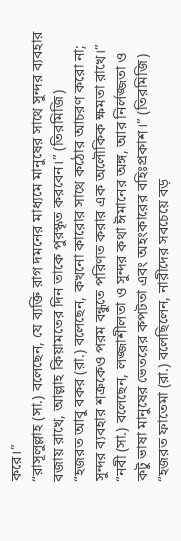করে।”
“রাসূলুল্লাহ (সা.) বলেছেন, যে ব্যক্তি রাগ দমনের মাধ্যমে মানুষের সাথে সুন্দর ব্যবহার বজায় রাখে, আল্লাহ কিয়ামতের দিন তাকে পুরস্কৃত করবেন।” (তিরমিজি)
“হজরত আবু বকর (রা.) বলেছেন, কখনো কারোর সাথে কঠোর আচরণ করো না; সুন্দর ব্যবহার শত্রুকেও পরম বন্ধুতে পরিণত করার এক অলৌকিক ক্ষমতা রাখে।”
“নবী (সা.) বলেছেন, লজ্জাশীলতা ও সুন্দর কথা ঈমানের অঙ্গ, আর নির্লজ্জতা ও কটু ভাষা মানুষের ভেতরের কপটতা এবং অহংকারের বহিঃপ্রকাশ।” (তিরমিজি)
“হজরত ফাতেমা (রা.) বলেছিলেন, নারীদের সবচেয়ে বড়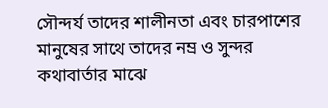সৌন্দর্য তাদের শালীনতা এবং চারপাশের মানুষের সাথে তাদের নম্র ও সুন্দর কথাবার্তার মাঝে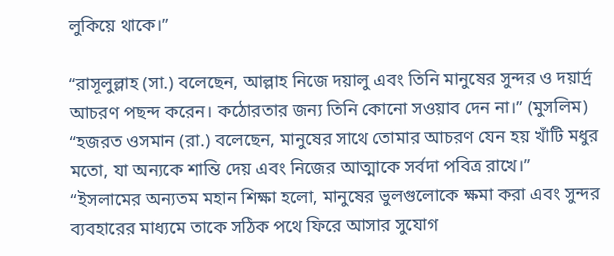লুকিয়ে থাকে।”

“রাসূলুল্লাহ (সা.) বলেছেন, আল্লাহ নিজে দয়ালু এবং তিনি মানুষের সুন্দর ও দয়ার্দ্র আচরণ পছন্দ করেন। কঠোরতার জন্য তিনি কোনো সওয়াব দেন না।” (মুসলিম)
“হজরত ওসমান (রা.) বলেছেন, মানুষের সাথে তোমার আচরণ যেন হয় খাঁটি মধুর মতো, যা অন্যকে শান্তি দেয় এবং নিজের আত্মাকে সর্বদা পবিত্র রাখে।”
“ইসলামের অন্যতম মহান শিক্ষা হলো, মানুষের ভুলগুলোকে ক্ষমা করা এবং সুন্দর ব্যবহারের মাধ্যমে তাকে সঠিক পথে ফিরে আসার সুযোগ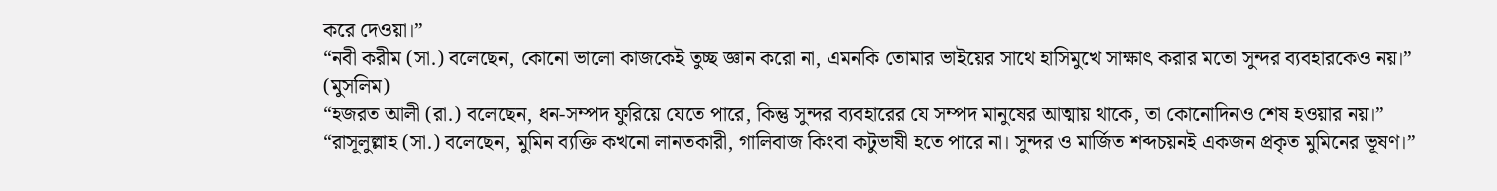করে দেওয়া।”
“নবী করীম (সা.) বলেছেন, কোনো ভালো কাজকেই তুচ্ছ জ্ঞান করো না, এমনকি তোমার ভাইয়ের সাথে হাসিমুখে সাক্ষাৎ করার মতো সুন্দর ব্যবহারকেও নয়।” (মুসলিম)
“হজরত আলী (রা.) বলেছেন, ধন-সম্পদ ফুরিয়ে যেতে পারে, কিন্তু সুন্দর ব্যবহারের যে সম্পদ মানুষের আত্মায় থাকে, তা কোনোদিনও শেষ হওয়ার নয়।”
“রাসূলুল্লাহ (সা.) বলেছেন, মুমিন ব্যক্তি কখনো লানতকারী, গালিবাজ কিংবা কটুভাষী হতে পারে না। সুন্দর ও মার্জিত শব্দচয়নই একজন প্রকৃত মুমিনের ভূষণ।”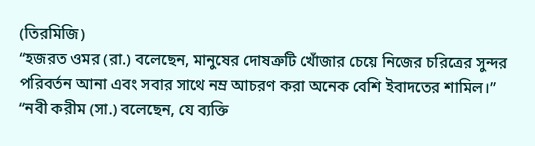(তিরমিজি)
“হজরত ওমর (রা.) বলেছেন, মানুষের দোষত্রুটি খোঁজার চেয়ে নিজের চরিত্রের সুন্দর পরিবর্তন আনা এবং সবার সাথে নম্র আচরণ করা অনেক বেশি ইবাদতের শামিল।”
“নবী করীম (সা.) বলেছেন, যে ব্যক্তি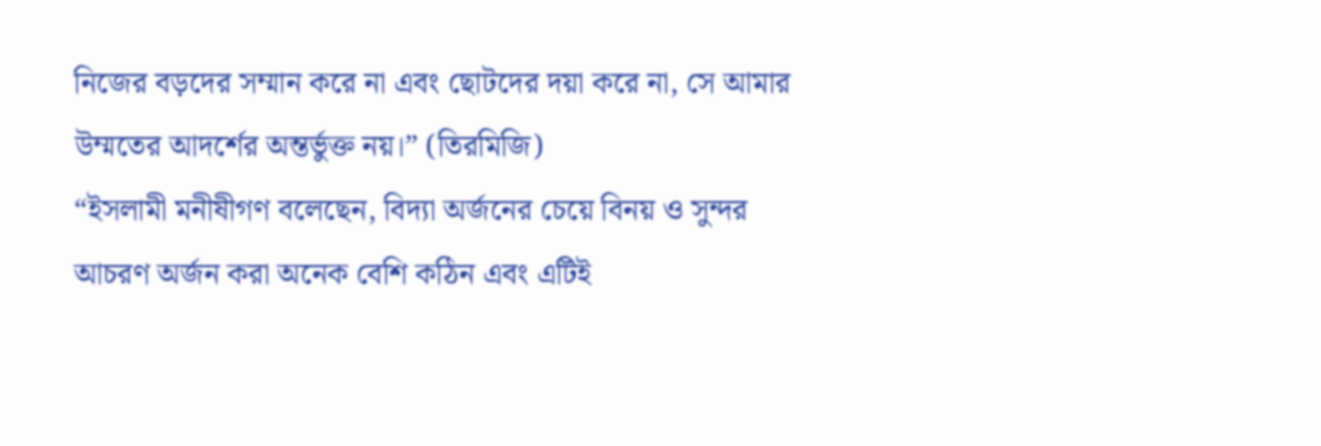নিজের বড়দের সম্মান করে না এবং ছোটদের দয়া করে না, সে আমার উম্মতের আদর্শের অন্তর্ভুক্ত নয়।” (তিরমিজি)
“ইসলামী মনীষীগণ বলেছেন, বিদ্যা অর্জনের চেয়ে বিনয় ও সুন্দর আচরণ অর্জন করা অনেক বেশি কঠিন এবং এটিই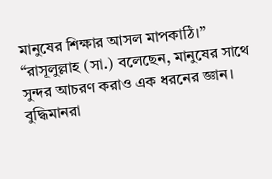মানুষের শিক্ষার আসল মাপকাঠি।”
“রাসূলুল্লাহ (সা.) বলেছেন, মানুষের সাথে সুন্দর আচরণ করাও এক ধরনের জ্ঞান। বুদ্ধিমানরা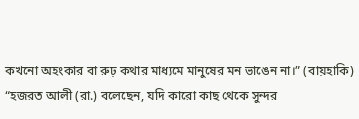কখনো অহংকার বা রুঢ় কথার মাধ্যমে মানুষের মন ভাঙেন না।” (বায়হাকি)
“হজরত আলী (রা.) বলেছেন, যদি কারো কাছ থেকে সুন্দর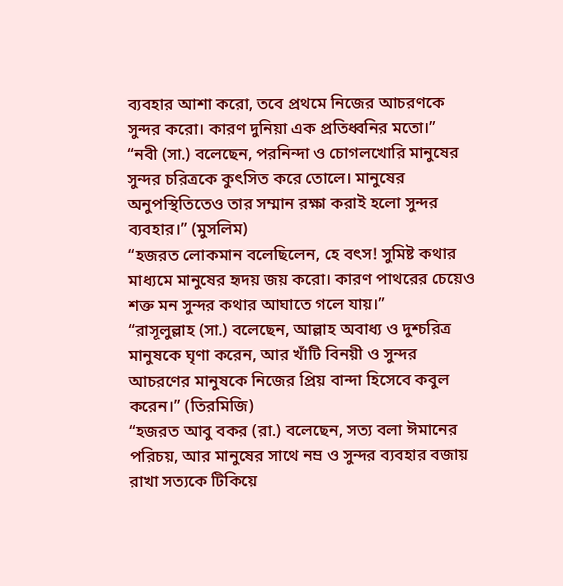ব্যবহার আশা করো, তবে প্রথমে নিজের আচরণকে সুন্দর করো। কারণ দুনিয়া এক প্রতিধ্বনির মতো।”
“নবী (সা.) বলেছেন, পরনিন্দা ও চোগলখোরি মানুষের সুন্দর চরিত্রকে কুৎসিত করে তোলে। মানুষের অনুপস্থিতিতেও তার সম্মান রক্ষা করাই হলো সুন্দর ব্যবহার।” (মুসলিম)
“হজরত লোকমান বলেছিলেন, হে বৎস! সুমিষ্ট কথার মাধ্যমে মানুষের হৃদয় জয় করো। কারণ পাথরের চেয়েও শক্ত মন সুন্দর কথার আঘাতে গলে যায়।”
“রাসূলুল্লাহ (সা.) বলেছেন, আল্লাহ অবাধ্য ও দুশ্চরিত্র মানুষকে ঘৃণা করেন, আর খাঁটি বিনয়ী ও সুন্দর আচরণের মানুষকে নিজের প্রিয় বান্দা হিসেবে কবুল করেন।” (তিরমিজি)
“হজরত আবু বকর (রা.) বলেছেন, সত্য বলা ঈমানের পরিচয়, আর মানুষের সাথে নম্র ও সুন্দর ব্যবহার বজায় রাখা সত্যকে টিকিয়ে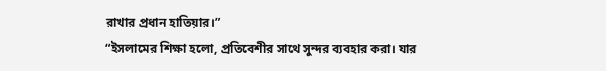রাখার প্রধান হাতিয়ার।”
“ইসলামের শিক্ষা হলো, প্রতিবেশীর সাথে সুন্দর ব্যবহার করা। যার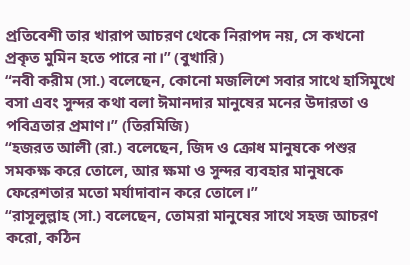প্রতিবেশী তার খারাপ আচরণ থেকে নিরাপদ নয়, সে কখনো প্রকৃত মুমিন হতে পারে না।” (বুখারি)
“নবী করীম (সা.) বলেছেন, কোনো মজলিশে সবার সাথে হাসিমুখে বসা এবং সুন্দর কথা বলা ঈমানদার মানুষের মনের উদারতা ও পবিত্রতার প্রমাণ।” (তিরমিজি)
“হজরত আলী (রা.) বলেছেন, জিদ ও ক্রোধ মানুষকে পশুর সমকক্ষ করে তোলে, আর ক্ষমা ও সুন্দর ব্যবহার মানুষকে ফেরেশতার মতো মর্যাদাবান করে তোলে।”
“রাসূলুল্লাহ (সা.) বলেছেন, তোমরা মানুষের সাথে সহজ আচরণ করো, কঠিন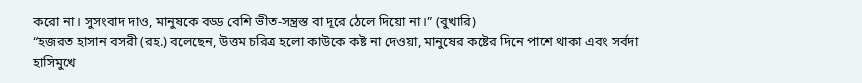করো না। সুসংবাদ দাও, মানুষকে বড্ড বেশি ভীত-সন্ত্রস্ত বা দূরে ঠেলে দিয়ো না।” (বুখারি)
“হজরত হাসান বসরী (রহ.) বলেছেন, উত্তম চরিত্র হলো কাউকে কষ্ট না দেওয়া, মানুষের কষ্টের দিনে পাশে থাকা এবং সর্বদা হাসিমুখে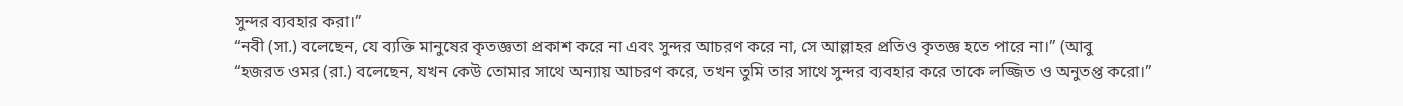সুন্দর ব্যবহার করা।”
“নবী (সা.) বলেছেন, যে ব্যক্তি মানুষের কৃতজ্ঞতা প্রকাশ করে না এবং সুন্দর আচরণ করে না, সে আল্লাহর প্রতিও কৃতজ্ঞ হতে পারে না।” (আবু
“হজরত ওমর (রা.) বলেছেন, যখন কেউ তোমার সাথে অন্যায় আচরণ করে, তখন তুমি তার সাথে সুন্দর ব্যবহার করে তাকে লজ্জিত ও অনুতপ্ত করো।”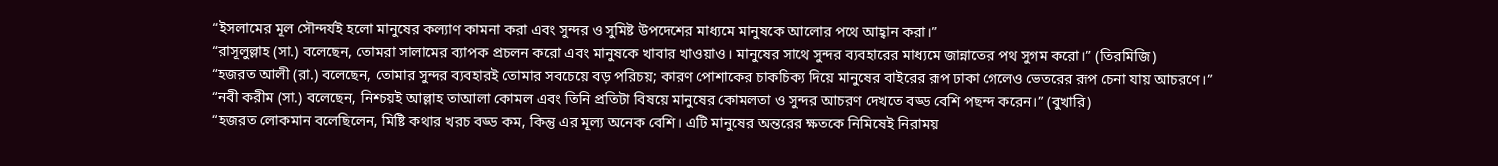“ইসলামের মূল সৌন্দর্যই হলো মানুষের কল্যাণ কামনা করা এবং সুন্দর ও সুমিষ্ট উপদেশের মাধ্যমে মানুষকে আলোর পথে আহ্বান করা।”
“রাসূলুল্লাহ (সা.) বলেছেন, তোমরা সালামের ব্যাপক প্রচলন করো এবং মানুষকে খাবার খাওয়াও। মানুষের সাথে সুন্দর ব্যবহারের মাধ্যমে জান্নাতের পথ সুগম করো।” (তিরমিজি)
“হজরত আলী (রা.) বলেছেন, তোমার সুন্দর ব্যবহারই তোমার সবচেয়ে বড় পরিচয়; কারণ পোশাকের চাকচিক্য দিয়ে মানুষের বাইরের রূপ ঢাকা গেলেও ভেতরের রূপ চেনা যায় আচরণে।”
“নবী করীম (সা.) বলেছেন, নিশ্চয়ই আল্লাহ তাআলা কোমল এবং তিনি প্রতিটা বিষয়ে মানুষের কোমলতা ও সুন্দর আচরণ দেখতে বড্ড বেশি পছন্দ করেন।” (বুখারি)
“হজরত লোকমান বলেছিলেন, মিষ্টি কথার খরচ বড্ড কম, কিন্তু এর মূল্য অনেক বেশি। এটি মানুষের অন্তরের ক্ষতকে নিমিষেই নিরাময়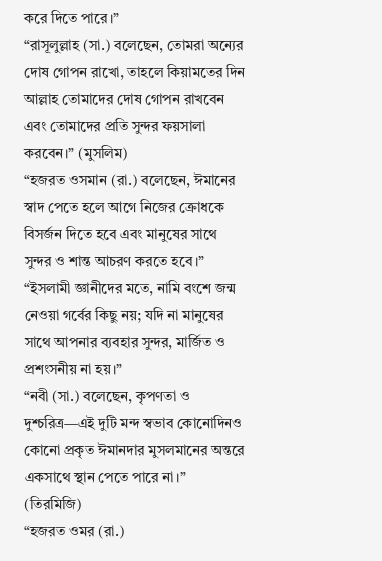করে দিতে পারে।”
“রাসূলুল্লাহ (সা.) বলেছেন, তোমরা অন্যের দোষ গোপন রাখো, তাহলে কিয়ামতের দিন আল্লাহ তোমাদের দোষ গোপন রাখবেন এবং তোমাদের প্রতি সুন্দর ফয়সালা করবেন।” (মুসলিম)
“হজরত ওসমান (রা.) বলেছেন, ঈমানের স্বাদ পেতে হলে আগে নিজের ক্রোধকে বিসর্জন দিতে হবে এবং মানুষের সাথে সুন্দর ও শান্ত আচরণ করতে হবে।”
“ইসলামী জ্ঞানীদের মতে, নামি বংশে জন্ম নেওয়া গর্বের কিছু নয়; যদি না মানুষের সাথে আপনার ব্যবহার সুন্দর, মার্জিত ও প্রশংসনীয় না হয়।”
“নবী (সা.) বলেছেন, কৃপণতা ও দুশ্চরিত্র—এই দুটি মন্দ স্বভাব কোনোদিনও কোনো প্রকৃত ঈমানদার মুসলমানের অন্তরে একসাথে স্থান পেতে পারে না।” (তিরমিজি)
“হজরত ওমর (রা.)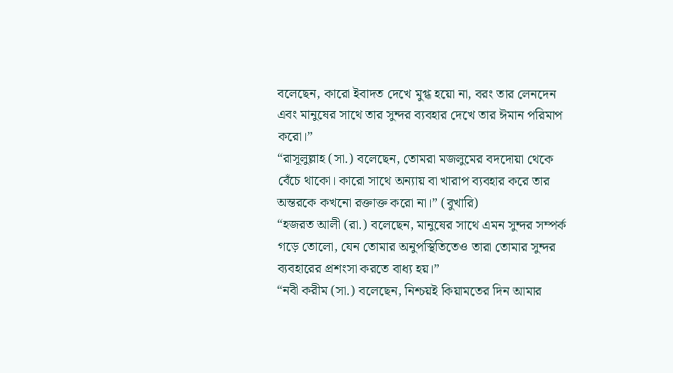বলেছেন, কারো ইবাদত দেখে মুগ্ধ হয়ো না, বরং তার লেনদেন এবং মানুষের সাথে তার সুন্দর ব্যবহার দেখে তার ঈমান পরিমাপ করো।”
“রাসূলুল্লাহ (সা.) বলেছেন, তোমরা মজলুমের বদদোয়া থেকে বেঁচে থাকো। কারো সাথে অন্যায় বা খারাপ ব্যবহার করে তার অন্তরকে কখনো রক্তাক্ত করো না।” (বুখারি)
“হজরত আলী (রা.) বলেছেন, মানুষের সাথে এমন সুন্দর সম্পর্ক গড়ে তোলো, যেন তোমার অনুপস্থিতিতেও তারা তোমার সুন্দর ব্যবহারের প্রশংসা করতে বাধ্য হয়।”
“নবী করীম (সা.) বলেছেন, নিশ্চয়ই কিয়ামতের দিন আমার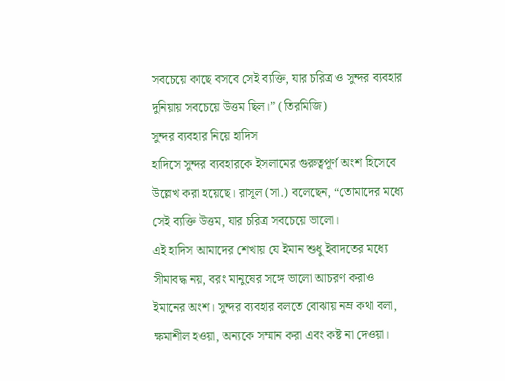সবচেয়ে কাছে বসবে সেই ব্যক্তি, যার চরিত্র ও সুন্দর ব্যবহার দুনিয়ায় সবচেয়ে উত্তম ছিল।” (তিরমিজি)
সুন্দর ব্যবহার নিয়ে হাদিস
হাদিসে সুন্দর ব্যবহারকে ইসলামের গুরুত্বপূর্ণ অংশ হিসেবে উল্লেখ করা হয়েছে। রাসূল (সা.) বলেছেন, “তোমাদের মধ্যে সেই ব্যক্তি উত্তম, যার চরিত্র সবচেয়ে ভালো।
এই হাদিস আমাদের শেখায় যে ইমান শুধু ইবাদতের মধ্যে সীমাবদ্ধ নয়, বরং মানুষের সঙ্গে ভালো আচরণ করাও ইমানের অংশ। সুন্দর ব্যবহার বলতে বোঝায় নম্র কথা বলা, ক্ষমাশীল হওয়া, অন্যকে সম্মান করা এবং কষ্ট না দেওয়া।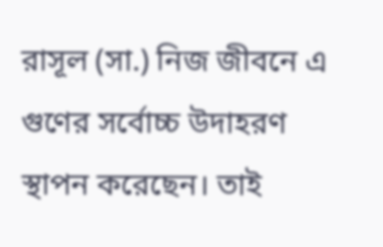রাসূল (সা.) নিজ জীবনে এ গুণের সর্বোচ্চ উদাহরণ স্থাপন করেছেন। তাই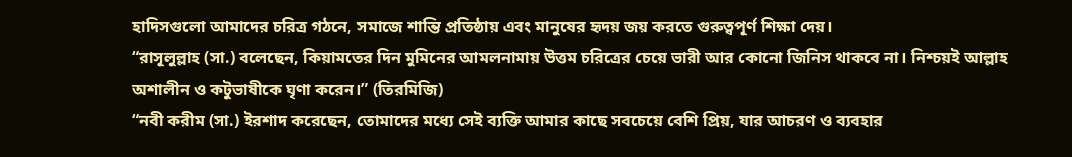হাদিসগুলো আমাদের চরিত্র গঠনে, সমাজে শান্তি প্রতিষ্ঠায় এবং মানুষের হৃদয় জয় করতে গুরুত্বপূর্ণ শিক্ষা দেয়।
“রাসূলুল্লাহ (সা.) বলেছেন, কিয়ামতের দিন মুমিনের আমলনামায় উত্তম চরিত্রের চেয়ে ভারী আর কোনো জিনিস থাকবে না। নিশ্চয়ই আল্লাহ অশালীন ও কটুভাষীকে ঘৃণা করেন।” (তিরমিজি)
“নবী করীম (সা.) ইরশাদ করেছেন, তোমাদের মধ্যে সেই ব্যক্তি আমার কাছে সবচেয়ে বেশি প্রিয়, যার আচরণ ও ব্যবহার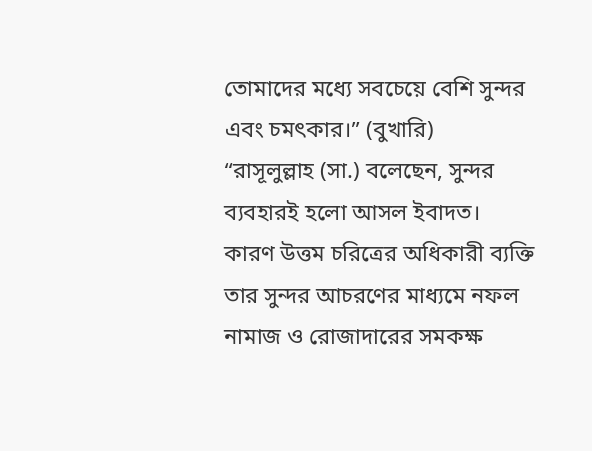তোমাদের মধ্যে সবচেয়ে বেশি সুন্দর এবং চমৎকার।” (বুখারি)
“রাসূলুল্লাহ (সা.) বলেছেন, সুন্দর ব্যবহারই হলো আসল ইবাদত। কারণ উত্তম চরিত্রের অধিকারী ব্যক্তি তার সুন্দর আচরণের মাধ্যমে নফল নামাজ ও রোজাদারের সমকক্ষ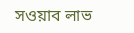সওয়াব লাভ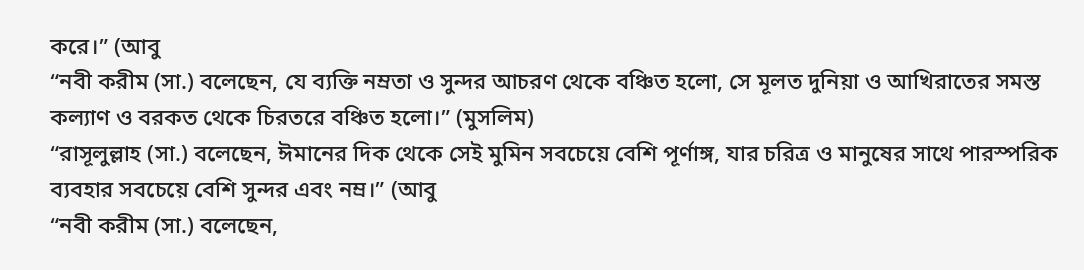করে।” (আবু
“নবী করীম (সা.) বলেছেন, যে ব্যক্তি নম্রতা ও সুন্দর আচরণ থেকে বঞ্চিত হলো, সে মূলত দুনিয়া ও আখিরাতের সমস্ত কল্যাণ ও বরকত থেকে চিরতরে বঞ্চিত হলো।” (মুসলিম)
“রাসূলুল্লাহ (সা.) বলেছেন, ঈমানের দিক থেকে সেই মুমিন সবচেয়ে বেশি পূর্ণাঙ্গ, যার চরিত্র ও মানুষের সাথে পারস্পরিক ব্যবহার সবচেয়ে বেশি সুন্দর এবং নম্র।” (আবু
“নবী করীম (সা.) বলেছেন,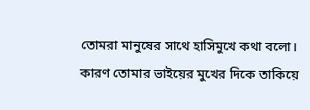তোমরা মানুষের সাথে হাসিমুখে কথা বলো। কারণ তোমার ভাইয়ের মুখের দিকে তাকিয়ে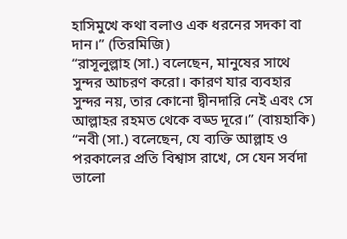হাসিমুখে কথা বলাও এক ধরনের সদকা বা দান।” (তিরমিজি)
“রাসূলুল্লাহ (সা.) বলেছেন, মানুষের সাথে সুন্দর আচরণ করো। কারণ যার ব্যবহার সুন্দর নয়, তার কোনো দ্বীনদারি নেই এবং সে আল্লাহর রহমত থেকে বড্ড দূরে।” (বায়হাকি)
“নবী (সা.) বলেছেন, যে ব্যক্তি আল্লাহ ও পরকালের প্রতি বিশ্বাস রাখে, সে যেন সর্বদা ভালো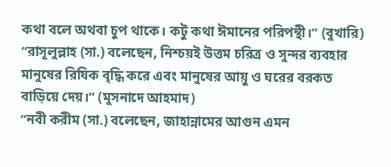কথা বলে অথবা চুপ থাকে। কটু কথা ঈমানের পরিপন্থী।” (বুখারি)
“রাসূলুল্লাহ (সা.) বলেছেন, নিশ্চয়ই উত্তম চরিত্র ও সুন্দর ব্যবহার মানুষের রিযিক বৃদ্ধি করে এবং মানুষের আয়ু ও ঘরের বরকত বাড়িয়ে দেয়।” (মুসনাদে আহমাদ)
“নবী করীম (সা.) বলেছেন, জাহান্নামের আগুন এমন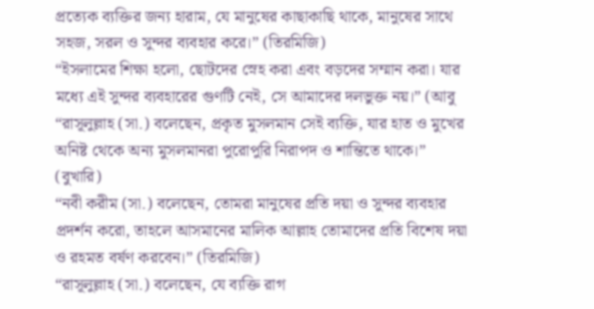প্রত্যেক ব্যক্তির জন্য হারাম, যে মানুষের কাছাকাছি থাকে, মানুষের সাথে সহজ, সরল ও সুন্দর ব্যবহার করে।” (তিরমিজি)
“ইসলামের শিক্ষা হলো, ছোটদের স্নেহ করা এবং বড়দের সম্মান করা। যার মধ্যে এই সুন্দর ব্যবহারের গুণটি নেই, সে আমাদের দলভুক্ত নয়।” (আবু
“রাসূলুল্লাহ (সা.) বলেছেন, প্রকৃত মুসলমান সেই ব্যক্তি, যার হাত ও মুখের অনিষ্ট থেকে অন্য মুসলমানরা পুরোপুরি নিরাপদ ও শান্তিতে থাকে।” (বুখারি)
“নবী করীম (সা.) বলেছেন, তোমরা মানুষের প্রতি দয়া ও সুন্দর ব্যবহার প্রদর্শন করো, তাহলে আসমানের মালিক আল্লাহ তোমাদের প্রতি বিশেষ দয়া ও রহমত বর্ষণ করবেন।” (তিরমিজি)
“রাসূলুল্লাহ (সা.) বলেছেন, যে ব্যক্তি রাগ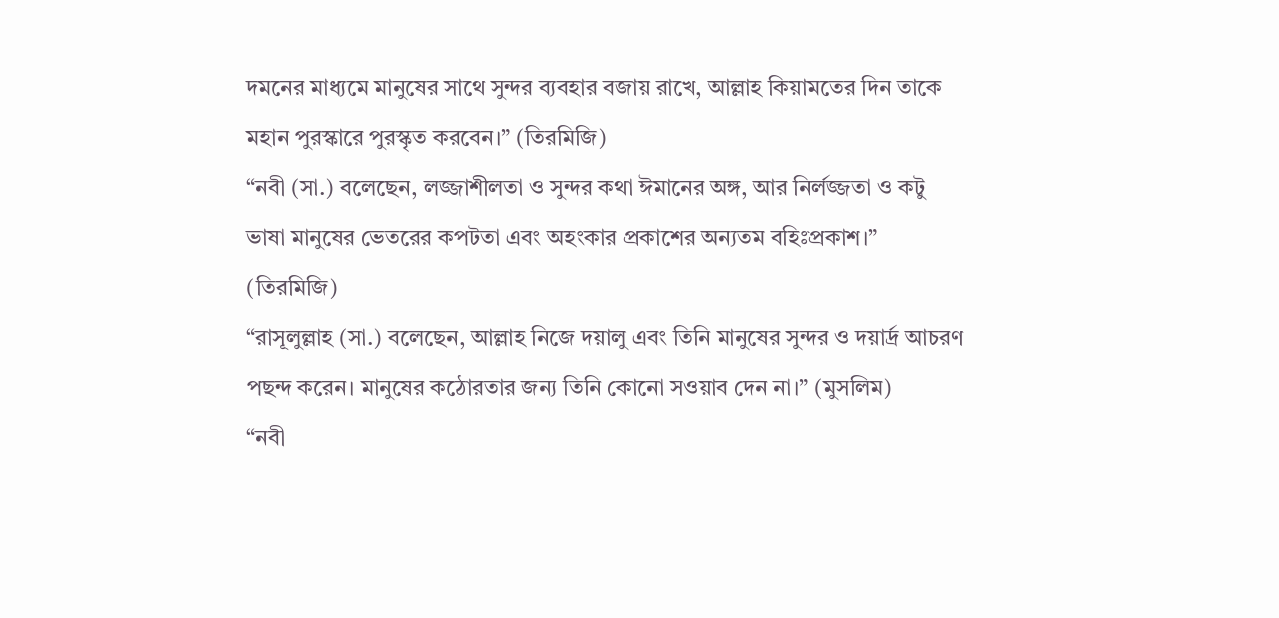দমনের মাধ্যমে মানুষের সাথে সুন্দর ব্যবহার বজায় রাখে, আল্লাহ কিয়ামতের দিন তাকে মহান পুরস্কারে পুরস্কৃত করবেন।” (তিরমিজি)
“নবী (সা.) বলেছেন, লজ্জাশীলতা ও সুন্দর কথা ঈমানের অঙ্গ, আর নির্লজ্জতা ও কটু ভাষা মানুষের ভেতরের কপটতা এবং অহংকার প্রকাশের অন্যতম বহিঃপ্রকাশ।” (তিরমিজি)
“রাসূলুল্লাহ (সা.) বলেছেন, আল্লাহ নিজে দয়ালু এবং তিনি মানুষের সুন্দর ও দয়ার্দ্র আচরণ পছন্দ করেন। মানুষের কঠোরতার জন্য তিনি কোনো সওয়াব দেন না।” (মুসলিম)
“নবী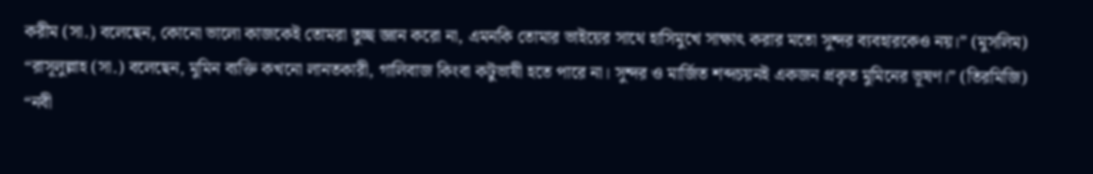করীম (সা.) বলেছেন, কোনো ভালো কাজকেই তোমরা তুচ্ছ জ্ঞান করো না, এমনকি তোমার ভাইয়ের সাথে হাসিমুখে সাক্ষাৎ করার মতো সুন্দর ব্যবহারকেও নয়।” (মুসলিম)
“রাসূলুল্লাহ (সা.) বলেছেন, মুমিন ব্যক্তি কখনো লানতকারী, গালিবাজ কিংবা কটুভাষী হতে পারে না। সুন্দর ও মার্জিত শব্দচয়নই একজন প্রকৃত মুমিনের ভূষণ।” (তিরমিজি)
“নবী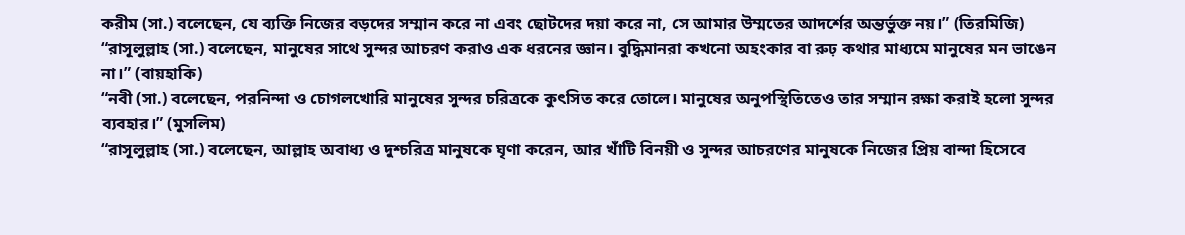করীম (সা.) বলেছেন, যে ব্যক্তি নিজের বড়দের সম্মান করে না এবং ছোটদের দয়া করে না, সে আমার উম্মতের আদর্শের অন্তর্ভুক্ত নয়।” (তিরমিজি)
“রাসূলুল্লাহ (সা.) বলেছেন, মানুষের সাথে সুন্দর আচরণ করাও এক ধরনের জ্ঞান। বুদ্ধিমানরা কখনো অহংকার বা রুঢ় কথার মাধ্যমে মানুষের মন ভাঙেন না।” (বায়হাকি)
“নবী (সা.) বলেছেন, পরনিন্দা ও চোগলখোরি মানুষের সুন্দর চরিত্রকে কুৎসিত করে তোলে। মানুষের অনুপস্থিতিতেও তার সম্মান রক্ষা করাই হলো সুন্দর ব্যবহার।” (মুসলিম)
“রাসূলুল্লাহ (সা.) বলেছেন, আল্লাহ অবাধ্য ও দুশ্চরিত্র মানুষকে ঘৃণা করেন, আর খাঁটি বিনয়ী ও সুন্দর আচরণের মানুষকে নিজের প্রিয় বান্দা হিসেবে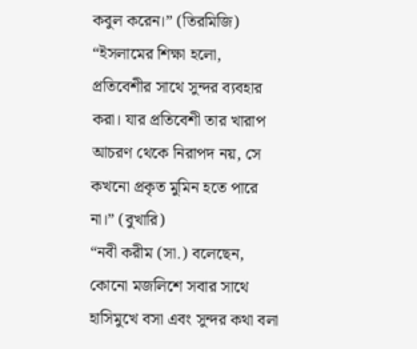কবুল করেন।” (তিরমিজি)
“ইসলামের শিক্ষা হলো, প্রতিবেশীর সাথে সুন্দর ব্যবহার করা। যার প্রতিবেশী তার খারাপ আচরণ থেকে নিরাপদ নয়, সে কখনো প্রকৃত মুমিন হতে পারে না।” (বুখারি)
“নবী করীম (সা.) বলেছেন, কোনো মজলিশে সবার সাথে হাসিমুখে বসা এবং সুন্দর কথা বলা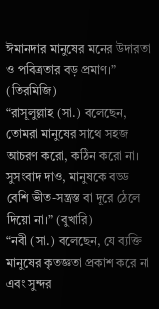ঈমানদার মানুষের মনের উদারতা ও পবিত্রতার বড় প্রমাণ।” (তিরমিজি)
“রাসূলুল্লাহ (সা.) বলেছেন, তোমরা মানুষের সাথে সহজ আচরণ করো, কঠিন করো না। সুসংবাদ দাও, মানুষকে বড্ড বেশি ভীত-সন্ত্রস্ত বা দূরে ঠেলে দিয়ো না।” (বুখারি)
“নবী (সা.) বলেছেন, যে ব্যক্তি মানুষের কৃতজ্ঞতা প্রকাশ করে না এবং সুন্দর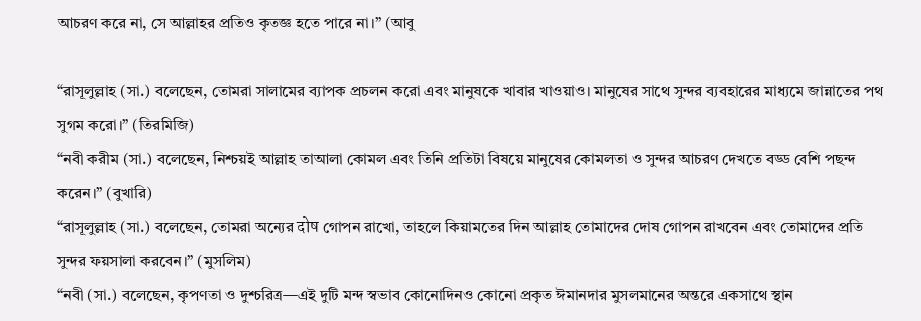আচরণ করে না, সে আল্লাহর প্রতিও কৃতজ্ঞ হতে পারে না।” (আবু

“রাসূলুল্লাহ (সা.) বলেছেন, তোমরা সালামের ব্যাপক প্রচলন করো এবং মানুষকে খাবার খাওয়াও। মানুষের সাথে সুন্দর ব্যবহারের মাধ্যমে জান্নাতের পথ সুগম করো।” (তিরমিজি)
“নবী করীম (সা.) বলেছেন, নিশ্চয়ই আল্লাহ তাআলা কোমল এবং তিনি প্রতিটা বিষয়ে মানুষের কোমলতা ও সুন্দর আচরণ দেখতে বড্ড বেশি পছন্দ করেন।” (বুখারি)
“রাসূলুল্লাহ (সা.) বলেছেন, তোমরা অন্যের दोष গোপন রাখো, তাহলে কিয়ামতের দিন আল্লাহ তোমাদের দোষ গোপন রাখবেন এবং তোমাদের প্রতি সুন্দর ফয়সালা করবেন।” (মুসলিম)
“নবী (সা.) বলেছেন, কৃপণতা ও দুশ্চরিত্র—এই দুটি মন্দ স্বভাব কোনোদিনও কোনো প্রকৃত ঈমানদার মুসলমানের অন্তরে একসাথে স্থান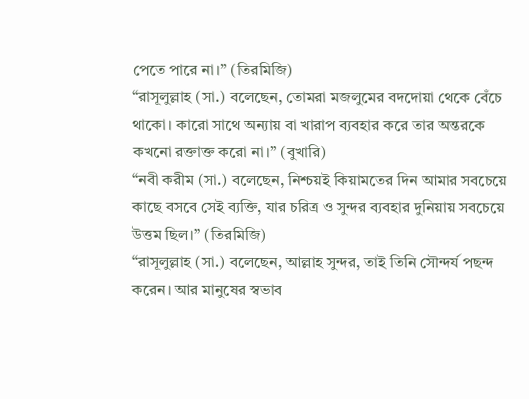পেতে পারে না।” (তিরমিজি)
“রাসূলুল্লাহ (সা.) বলেছেন, তোমরা মজলুমের বদদোয়া থেকে বেঁচে থাকো। কারো সাথে অন্যায় বা খারাপ ব্যবহার করে তার অন্তরকে কখনো রক্তাক্ত করো না।” (বুখারি)
“নবী করীম (সা.) বলেছেন, নিশ্চয়ই কিয়ামতের দিন আমার সবচেয়ে কাছে বসবে সেই ব্যক্তি, যার চরিত্র ও সুন্দর ব্যবহার দুনিয়ায় সবচেয়ে উত্তম ছিল।” (তিরমিজি)
“রাসূলুল্লাহ (সা.) বলেছেন, আল্লাহ সুন্দর, তাই তিনি সৌন্দর্য পছন্দ করেন। আর মানুষের স্বভাব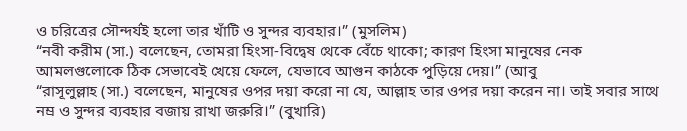ও চরিত্রের সৌন্দর্যই হলো তার খাঁটি ও সুন্দর ব্যবহার।” (মুসলিম)
“নবী করীম (সা.) বলেছেন, তোমরা হিংসা-বিদ্বেষ থেকে বেঁচে থাকো; কারণ হিংসা মানুষের নেক আমলগুলোকে ঠিক সেভাবেই খেয়ে ফেলে, যেভাবে আগুন কাঠকে পুড়িয়ে দেয়।” (আবু
“রাসূলুল্লাহ (সা.) বলেছেন, মানুষের ওপর দয়া করো না যে, আল্লাহ তার ওপর দয়া করেন না। তাই সবার সাথে নম্র ও সুন্দর ব্যবহার বজায় রাখা জরুরি।” (বুখারি)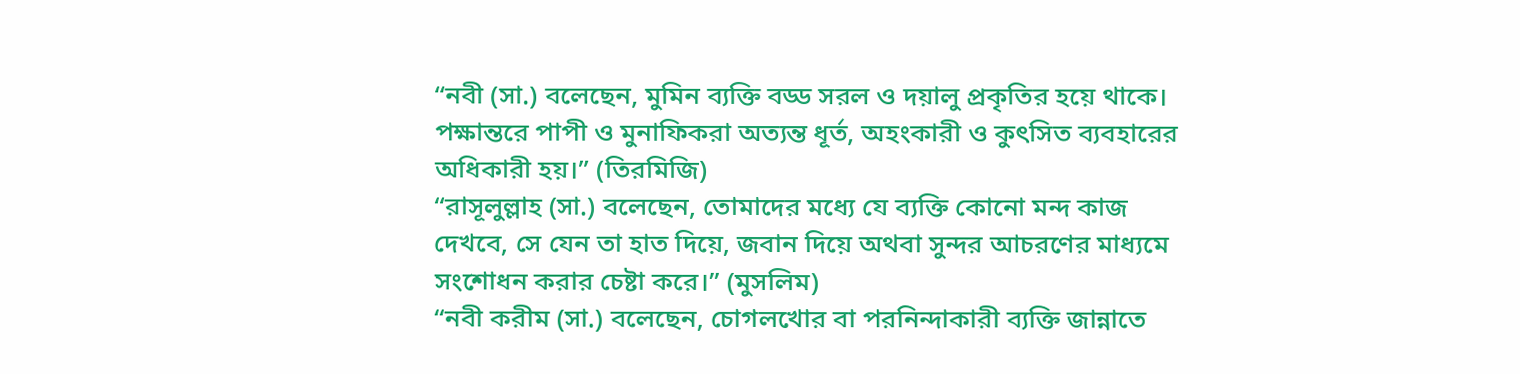“নবী (সা.) বলেছেন, মুমিন ব্যক্তি বড্ড সরল ও দয়ালু প্রকৃতির হয়ে থাকে। পক্ষান্তরে পাপী ও মুনাফিকরা অত্যন্ত ধূর্ত, অহংকারী ও কুৎসিত ব্যবহারের অধিকারী হয়।” (তিরমিজি)
“রাসূলুল্লাহ (সা.) বলেছেন, তোমাদের মধ্যে যে ব্যক্তি কোনো মন্দ কাজ দেখবে, সে যেন তা হাত দিয়ে, জবান দিয়ে অথবা সুন্দর আচরণের মাধ্যমে সংশোধন করার চেষ্টা করে।” (মুসলিম)
“নবী করীম (সা.) বলেছেন, চোগলখোর বা পরনিন্দাকারী ব্যক্তি জান্নাতে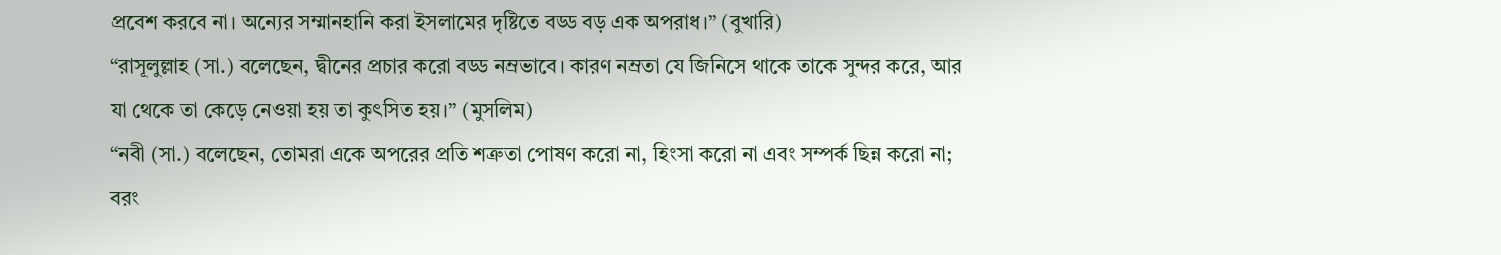প্রবেশ করবে না। অন্যের সম্মানহানি করা ইসলামের দৃষ্টিতে বড্ড বড় এক অপরাধ।” (বুখারি)
“রাসূলুল্লাহ (সা.) বলেছেন, দ্বীনের প্রচার করো বড্ড নম্রভাবে। কারণ নম্রতা যে জিনিসে থাকে তাকে সুন্দর করে, আর যা থেকে তা কেড়ে নেওয়া হয় তা কুৎসিত হয়।” (মুসলিম)
“নবী (সা.) বলেছেন, তোমরা একে অপরের প্রতি শত্রুতা পোষণ করো না, হিংসা করো না এবং সম্পর্ক ছিন্ন করো না; বরং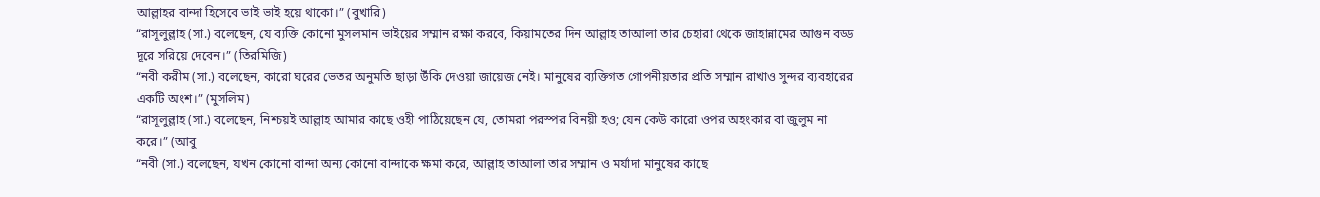আল্লাহর বান্দা হিসেবে ভাই ভাই হয়ে থাকো।” (বুখারি)
“রাসূলুল্লাহ (সা.) বলেছেন, যে ব্যক্তি কোনো মুসলমান ভাইয়ের সম্মান রক্ষা করবে, কিয়ামতের দিন আল্লাহ তাআলা তার চেহারা থেকে জাহান্নামের আগুন বড্ড দূরে সরিয়ে দেবেন।” (তিরমিজি)
“নবী করীম (সা.) বলেছেন, কারো ঘরের ভেতর অনুমতি ছাড়া উঁকি দেওয়া জায়েজ নেই। মানুষের ব্যক্তিগত গোপনীয়তার প্রতি সম্মান রাখাও সুন্দর ব্যবহারের একটি অংশ।” (মুসলিম)
“রাসূলুল্লাহ (সা.) বলেছেন, নিশ্চয়ই আল্লাহ আমার কাছে ওহী পাঠিয়েছেন যে, তোমরা পরস্পর বিনয়ী হও; যেন কেউ কারো ওপর অহংকার বা জুলুম না করে।” (আবু
“নবী (সা.) বলেছেন, যখন কোনো বান্দা অন্য কোনো বান্দাকে ক্ষমা করে, আল্লাহ তাআলা তার সম্মান ও মর্যাদা মানুষের কাছে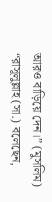আরও বাড়িয়ে দেন।” (মুসলিম)
“রাসূলুল্লাহ (সা.) বলেছেন,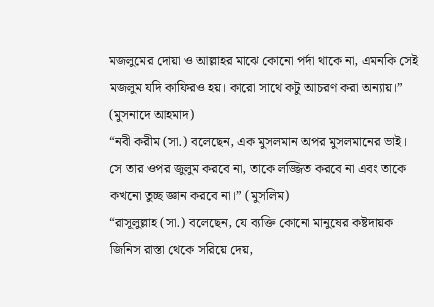মজলুমের দোয়া ও আল্লাহর মাঝে কোনো পর্দা থাকে না, এমনকি সেই মজলুম যদি কাফিরও হয়। কারো সাথে কটু আচরণ করা অন্যায়।” (মুসনাদে আহমাদ)
“নবী করীম (সা.) বলেছেন, এক মুসলমান অপর মুসলমানের ভাই। সে তার ওপর জুলুম করবে না, তাকে লজ্জিত করবে না এবং তাকে কখনো তুচ্ছ জ্ঞান করবে না।” (মুসলিম)
“রাসূলুল্লাহ (সা.) বলেছেন, যে ব্যক্তি কোনো মানুষের কষ্টদায়ক জিনিস রাস্তা থেকে সরিয়ে দেয়,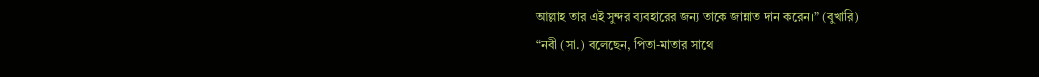আল্লাহ তার এই সুন্দর ব্যবহারের জন্য তাকে জান্নাত দান করেন।” (বুখারি)
“নবী (সা.) বলেছেন, পিতা-মাতার সাথে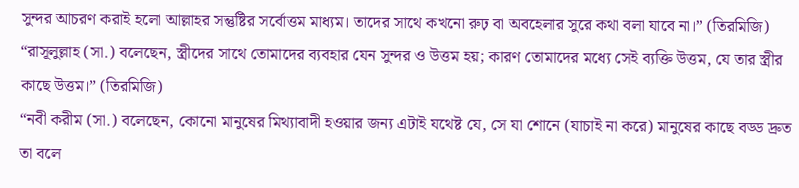সুন্দর আচরণ করাই হলো আল্লাহর সন্তুষ্টির সর্বোত্তম মাধ্যম। তাদের সাথে কখনো রুঢ় বা অবহেলার সুরে কথা বলা যাবে না।” (তিরমিজি)
“রাসূলুল্লাহ (সা.) বলেছেন, স্ত্রীদের সাথে তোমাদের ব্যবহার যেন সুন্দর ও উত্তম হয়; কারণ তোমাদের মধ্যে সেই ব্যক্তি উত্তম, যে তার স্ত্রীর কাছে উত্তম।” (তিরমিজি)
“নবী করীম (সা.) বলেছেন, কোনো মানুষের মিথ্যাবাদী হওয়ার জন্য এটাই যথেষ্ট যে, সে যা শোনে (যাচাই না করে) মানুষের কাছে বড্ড দ্রুত তা বলে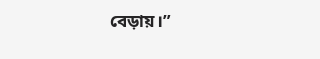বেড়ায়।”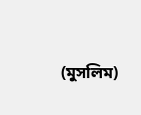(মুসলিম)